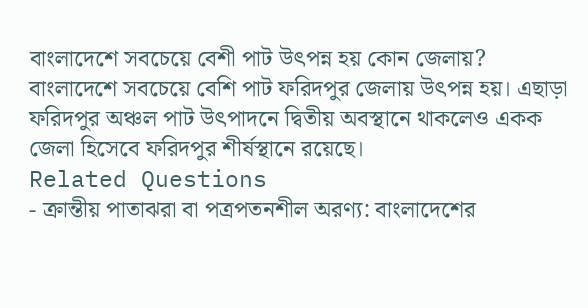বাংলাদেশে সবচেয়ে বেশী পাট উৎপন্ন হয় কোন জেলায়?
বাংলাদেশে সবচেয়ে বেশি পাট ফরিদপুর জেলায় উৎপন্ন হয়। এছাড়া ফরিদপুর অঞ্চল পাট উৎপাদনে দ্বিতীয় অবস্থানে থাকলেও একক জেলা হিসেবে ফরিদপুর শীর্ষস্থানে রয়েছে।
Related Questions
- ক্রান্তীয় পাতাঝরা বা পত্রপতনশীল অরণ্য: বাংলাদেশের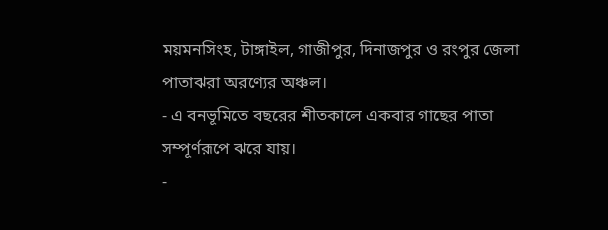ময়মনসিংহ, টাঙ্গাইল, গাজীপুর, দিনাজপুর ও রংপুর জেলা পাতাঝরা অরণ্যের অঞ্চল।
- এ বনভূমিতে বছরের শীতকালে একবার গাছের পাতা সম্পূর্ণরূপে ঝরে যায়।
-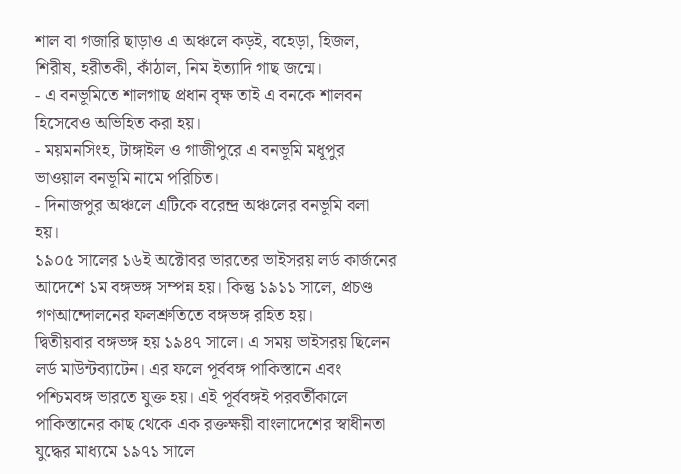শাল বা গজারি ছাড়াও এ অঞ্চলে কড়ই, বহেড়া, হিজল, শিরীষ, হরীতকী, কাঁঠাল, নিম ইত্যাদি গাছ জন্মে।
- এ বনভূমিতে শালগাছ প্রধান বৃক্ষ তাই এ বনকে শালবন হিসেবেও অভিহিত করা হয়।
- ময়মনসিংহ, টাঙ্গাইল ও গাজীপুরে এ বনভূমি মধূপুর ভাওয়াল বনভূমি নামে পরিচিত।
- দিনাজপুর অঞ্চলে এটিকে বরেন্দ্র অঞ্চলের বনভূমি বলা হয়।
১৯০৫ সালের ১৬ই অক্টোবর ভারতের ভাইসরয় লর্ড কার্জনের আদেশে ১ম বঙ্গভঙ্গ সম্পন্ন হয়। কিন্তু ১৯১১ সালে, প্রচণ্ড গণআন্দোলনের ফলশ্রুতিতে বঙ্গভঙ্গ রহিত হয়।
দ্বিতীয়বার বঙ্গভঙ্গ হয় ১৯৪৭ সালে। এ সময় ভাইসরয় ছিলেন লর্ড মাউন্টব্যাটেন। এর ফলে পূর্ববঙ্গ পাকিস্তানে এবং পশ্চিমবঙ্গ ভারতে যুক্ত হয়। এই পূর্ববঙ্গই পরবর্তীকালে পাকিস্তানের কাছ থেকে এক রক্তক্ষয়ী বাংলাদেশের স্বাধীনতা যুদ্ধের মাধ্যমে ১৯৭১ সালে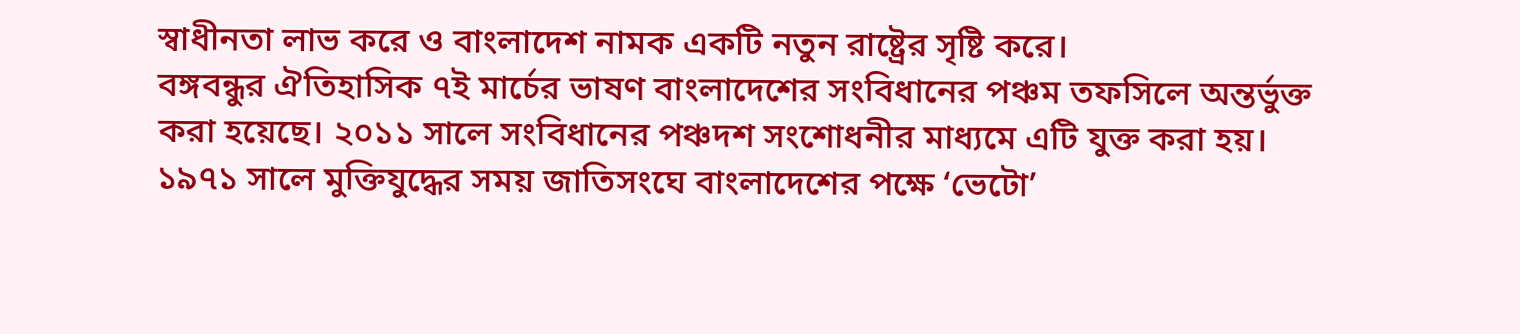স্বাধীনতা লাভ করে ও বাংলাদেশ নামক একটি নতুন রাষ্ট্রের সৃষ্টি করে।
বঙ্গবন্ধুর ঐতিহাসিক ৭ই মার্চের ভাষণ বাংলাদেশের সংবিধানের পঞ্চম তফসিলে অন্তর্ভুক্ত করা হয়েছে। ২০১১ সালে সংবিধানের পঞ্চদশ সংশোধনীর মাধ্যমে এটি যুক্ত করা হয়।
১৯৭১ সালে মুক্তিযুদ্ধের সময় জাতিসংঘে বাংলাদেশের পক্ষে ‘ভেটো’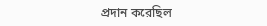প্রদান করেছিল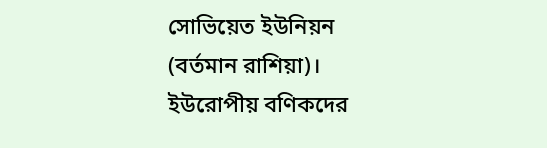সোভিয়েত ইউনিয়ন (বর্তমান রাশিয়া)।
ইউরোপীয় বণিকদের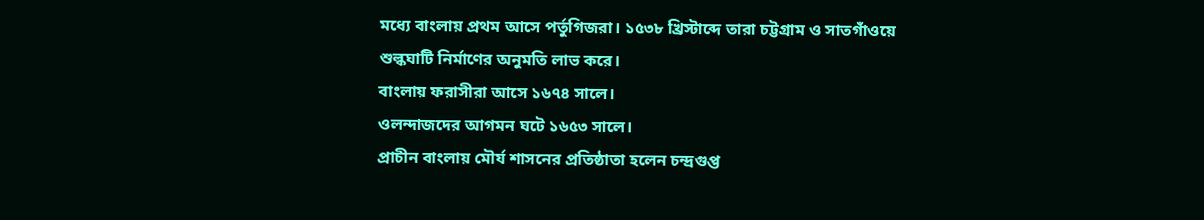মধ্যে বাংলায় প্রথম আসে পর্তুগিজরা। ১৫৩৮ খ্রিস্টাব্দে তারা চট্টগ্রাম ও সাতগাঁওয়ে শুল্কঘাটি নির্মাণের অনুমতি লাভ করে।
বাংলায় ফরাসীরা আসে ১৬৭৪ সালে।
ওলন্দাজদের আগমন ঘটে ১৬৫৩ সালে।
প্রাচীন বাংলায় মৌর্য শাসনের প্রতিষ্ঠাতা হলেন চন্দ্রগুপ্ত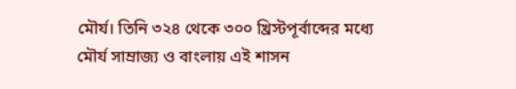মৌর্য। তিনি ৩২৪ থেকে ৩০০ খ্রিস্টপূর্বাব্দের মধ্যে মৌর্য সাম্রাজ্য ও বাংলায় এই শাসন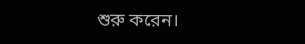শুরু করেন।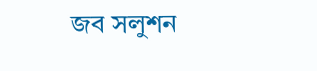জব সলুশন